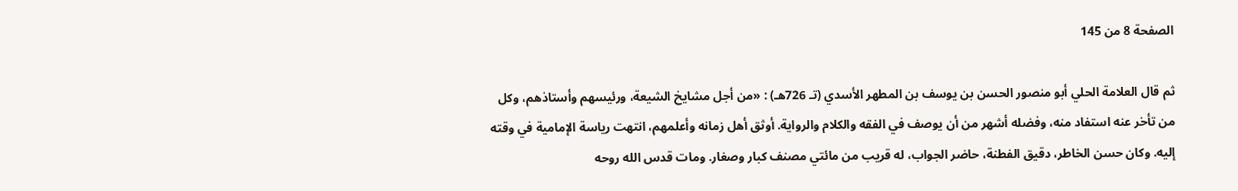الصفحة 8 من 145

ثم قال العلامة الحلي أبو منصور الحسن بن يوسف بن المطهر الأسدي (تـ 726هـ) : «من أجل مشايخ الشيعة، ورئيسهم وأستاذهم، وكل من تأخر عنه استفاد منه، وفضله أشهر من أن يوصف في الفقه والكلام والرواية. أوثق أهل زمانه وأعلمهم، انتهت رياسة الإمامية في وقته إليه. وكان حسن الخاطر، دقيق الفطنة، حاضر الجواب، له قريب من مائتي مصنف كبار وصغار. ومات قدس الله روحه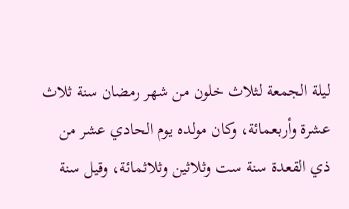ليلة الجمعة لثلاث خلون من شهر رمضان سنة ثلاث عشرة وأربعمائة، وكان مولده يوم الحادي عشر من ذي القعدة سنة ست وثلاثين وثلاثمائة، وقيل سنة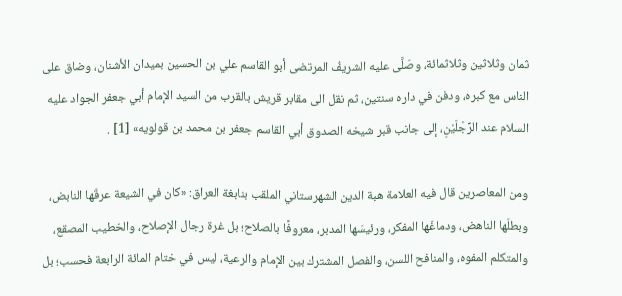ثمان وثلاثين وثلاثمائة، وصَلَّى عليه الشريفُ المرتضى أبو القاسم علي بن الحسين بميدان الأشنان، وضاق على الناس مع كبره، ودفن في داره سنتين، ثم نقل الى مقابر قريش بالقرب من السيد الإمام أبي جعفر الجواد عليه السلام عند الرِّجْلَيْنِ، إلى جانب قبر شيخه الصدوق أبي القاسم جعفر بن محمد بن قولويه» [1] .

ومن المعاصرين قال فيه العلامة هبة الدين الشهرستاني الملقب بنابغة العراق: «كان في الشيعة عرقَها النابض، وبطلَها الناهض، ودماغَها المفكر، ورئيسَها المدبر، معروفًا بالصلاح؛ بل غرة رجال الإصلاح، والخطيب المصقع، والمتكلم المفوه، والمنافح اللسن، والفصل المشترك بين الإمام والرعية، ليس في ختام المائة الرابعة فحسب؛ بل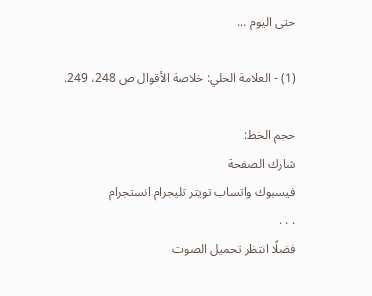حتى اليوم ...

(1) - العلامة الحلي: خلاصة الأقوال ص 248، 249.

حجم الخط:
شارك الصفحة
فيسبوك واتساب تويتر تليجرام انستجرام
. . .
فضلًا انتظر تحميل الصوت